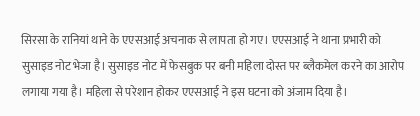सिरसा के रानियां थाने के एएसआई अचनाक से लापता हो गए। एएसआई ने थाना प्रभारी को सुसाइड नोट भेजा है। सुसाइड नोट में फेसबुक पर बनी महिला दोस्त पर ब्लैकमेल करने का आरोप लगाया गया है। महिला से परेशान होकर एएसआई ने इस घटना को अंजाम दिया है।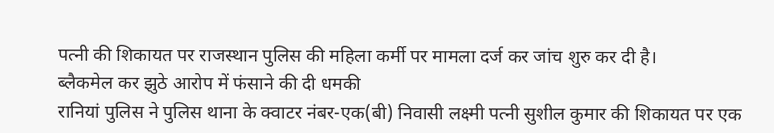पत्नी की शिकायत पर राजस्थान पुलिस की महिला कर्मी पर मामला दर्ज कर जांच शुरु कर दी है।
ब्लैकमेल कर झुठे आरोप में फंसाने की दी धमकी
रानियां पुलिस ने पुलिस थाना के क्वाटर नंबर-एक(बी) निवासी लक्ष्मी पत्नी सुशील कुमार की शिकायत पर एक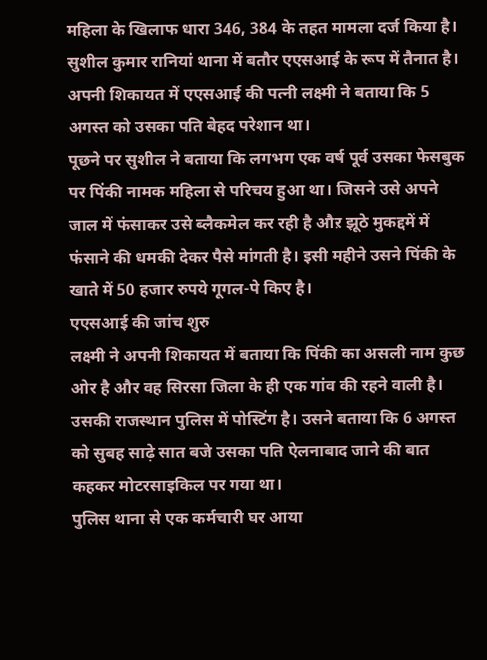महिला के खिलाफ धारा 346, 384 के तहत मामला दर्ज किया है। सुशील कुमार रानियां थाना में बतौर एएसआई के रूप में तैनात है। अपनी शिकायत में एएसआई की पत्नी लक्ष्मी ने बताया कि 5 अगस्त को उसका पति बेहद परेशान था।
पूछने पर सुशील ने बताया कि लगभग एक वर्ष पूर्व उसका फेसबुक पर पिंकी नामक महिला से परिचय हुआ था। जिसने उसे अपने जाल में फंसाकर उसे ब्लैकमेल कर रही है औऱ झूठे मुकद्दमें में फंसाने की धमकी देकर पैसे मांगती है। इसी महीने उसने पिंकी के खाते में 50 हजार रुपये गूगल-पे किए है।
एएसआई की जांच शुरु
लक्ष्मी ने अपनी शिकायत में बताया कि पिंकी का असली नाम कुछ ओर है और वह सिरसा जिला के ही एक गांव की रहने वाली है। उसकी राजस्थान पुलिस में पोस्टिंग है। उसने बताया कि 6 अगस्त को सुबह साढ़े सात बजे उसका पति ऐलनाबाद जाने की बात कहकर मोटरसाइकिल पर गया था।
पुलिस थाना से एक कर्मचारी घर आया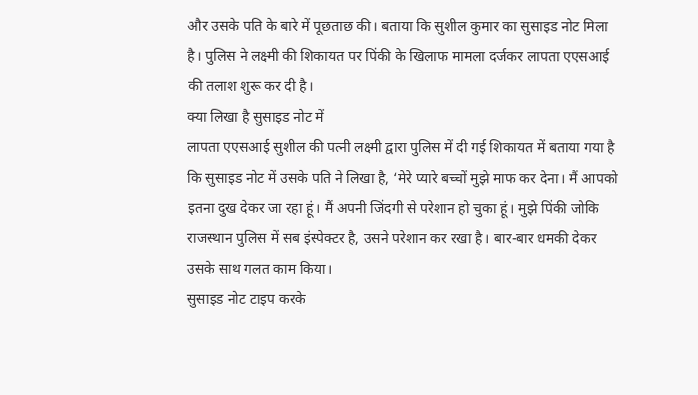और उसके पति के बारे में पूछताछ की। बताया कि सुशील कुमार का सुसाइड नोट मिला है। पुलिस ने लक्ष्मी की शिकायत पर पिंकी के खिलाफ मामला दर्जकर लापता एएसआई की तलाश शुरू कर दी है।
क्या लिखा है सुसाइड नोट में
लापता एएसआई सुशील की पत्नी लक्ष्मी द्वारा पुलिस में दी गई शिकायत में बताया गया है कि सुसाइड नोट में उसके पति ने लिखा है, ‘मेरे प्यारे बच्चों मुझे माफ कर देना। मैं आपको इतना दुख देकर जा रहा हूं। मैं अपनी जिंदगी से परेशान हो चुका हूं। मुझे पिंकी जोकि राजस्थान पुलिस में सब इंस्पेक्टर है, उसने परेशान कर रखा है। बार-बार धमकी देकर उसके साथ गलत काम किया।
सुसाइड नोट टाइप करके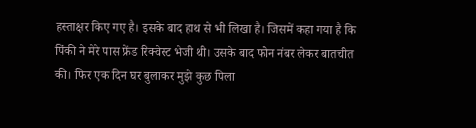हस्ताक्षर किए गए है। इसके बाद हाथ से भी लिखा है। जिसमें कहा गया है कि पिंकी ने मेरे पास फ्रेंड रिक्वेस्ट भेजी थी। उसके बाद फोन नंबर लेकर बातचीत की। फिर एक दिन घर बुलाकर मुझे कुछ पिला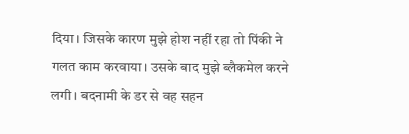दिया। जिसके कारण मुझे होश नहीं रहा तो पिंकी ने गलत काम करवाया। उसके बाद मुझे ब्लैकमेल करने लगी। बदनामी के डर से वह सहन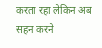करता रहा लेकिन अब सहन करने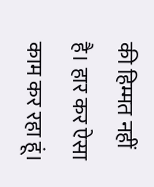की हिम्मत नहीं है। हार कर ऐसा काम कर रहा हूं।